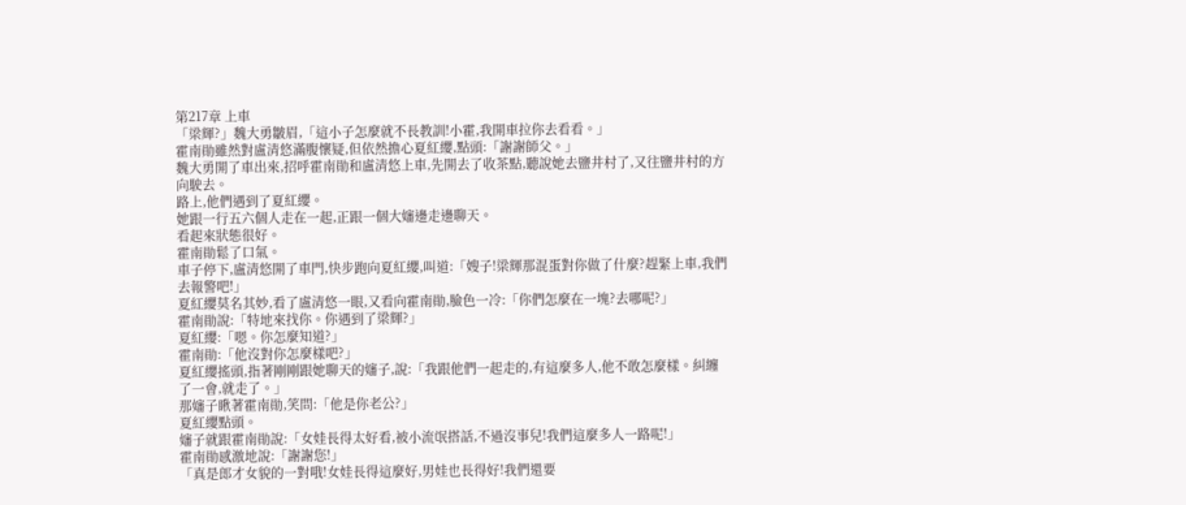第217章 上車
「梁輝?」魏大勇皺眉,「這小子怎麼就不長教訓!小霍,我開車拉你去看看。」
霍南勛雖然對盧清悠滿腹懷疑,但依然擔心夏紅纓,點頭:「謝謝師父。」
魏大勇開了車出來,招呼霍南勛和盧清悠上車,先開去了收茶點,聽說她去鹽井村了,又往鹽井村的方向駛去。
路上,他們遇到了夏紅纓。
她跟一行五六個人走在一起,正跟一個大嬸邊走邊聊天。
看起來狀態很好。
霍南勛鬆了口氣。
車子停下,盧清悠開了車門,快步跑向夏紅纓,叫道:「嫂子!梁輝那混蛋對你做了什麼?趕緊上車,我們去報警吧!」
夏紅纓莫名其妙,看了盧清悠一眼,又看向霍南勛,臉色一冷:「你們怎麼在一塊?去哪呢?」
霍南勛說:「特地來找你。你遇到了梁輝?」
夏紅纓:「嗯。你怎麼知道?」
霍南勛:「他沒對你怎麼樣吧?」
夏紅纓搖頭,指著剛剛跟她聊天的嬸子,說:「我跟他們一起走的,有這麼多人,他不敢怎麼樣。糾纏了一會,就走了。」
那嬸子瞅著霍南勛,笑問:「他是你老公?」
夏紅纓點頭。
嬸子就跟霍南勛說:「女娃長得太好看,被小流氓搭話,不過沒事兒!我們這麼多人一路呢!」
霍南勛感激地說:「謝謝您!」
「真是郎才女貌的一對哦!女娃長得這麼好,男娃也長得好!我們還要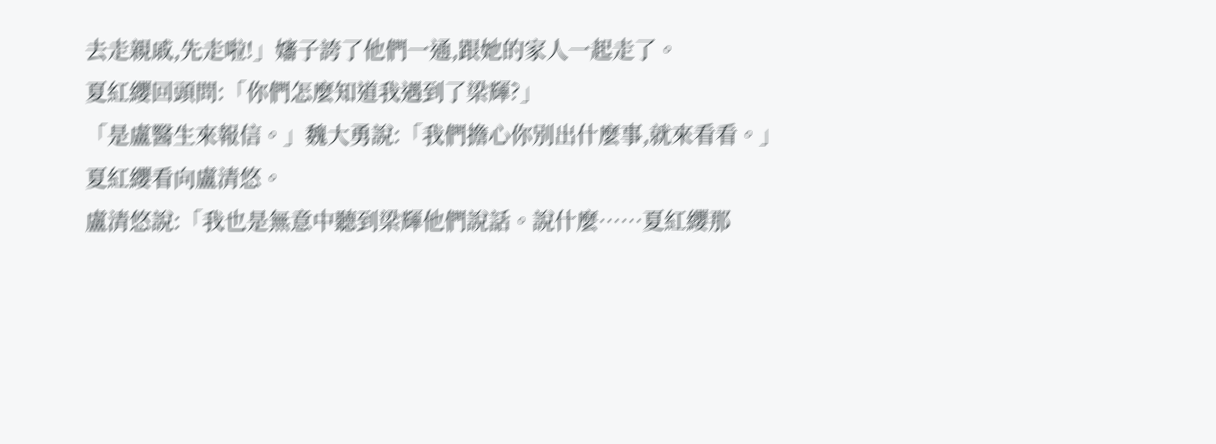去走親戚,先走啦!」嬸子誇了他們一通,跟她的家人一起走了。
夏紅纓回頭問:「你們怎麼知道我遇到了梁輝?」
「是盧醫生來報信。」魏大勇說:「我們擔心你別出什麼事,就來看看。」
夏紅纓看向盧清悠。
盧清悠說:「我也是無意中聽到梁輝他們說話。說什麼……夏紅纓那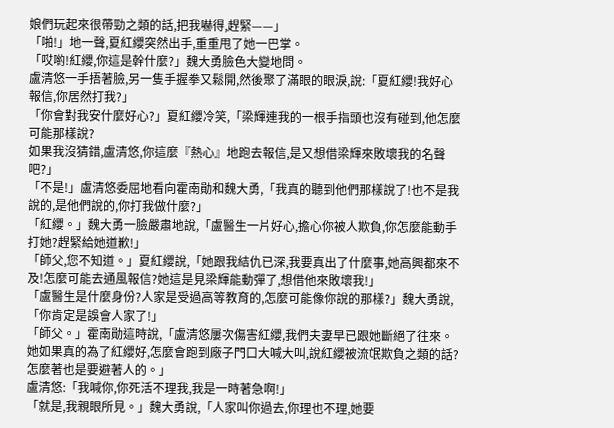娘們玩起來很帶勁之類的話,把我嚇得,趕緊——」
「啪!」地一聲,夏紅纓突然出手,重重甩了她一巴掌。
「哎喲!紅纓,你這是幹什麼?」魏大勇臉色大變地問。
盧清悠一手捂著臉,另一隻手握拳又鬆開,然後聚了滿眼的眼淚,說:「夏紅纓!我好心報信,你居然打我?」
「你會對我安什麼好心?」夏紅纓冷笑,「梁輝連我的一根手指頭也沒有碰到,他怎麼可能那樣說?
如果我沒猜錯,盧清悠,你這麼『熱心』地跑去報信,是又想借梁輝來敗壞我的名聲吧?」
「不是!」盧清悠委屈地看向霍南勛和魏大勇,「我真的聽到他們那樣說了!也不是我說的,是他們說的,你打我做什麼?」
「紅纓。」魏大勇一臉嚴肅地說,「盧醫生一片好心,擔心你被人欺負,你怎麼能動手打她?趕緊給她道歉!」
「師父,您不知道。」夏紅纓說,「她跟我結仇已深,我要真出了什麼事,她高興都來不及!怎麼可能去通風報信?她這是見梁輝能動彈了,想借他來敗壞我!」
「盧醫生是什麼身份?人家是受過高等教育的,怎麼可能像你說的那樣?」魏大勇說,「你肯定是誤會人家了!」
「師父。」霍南勛這時說,「盧清悠屢次傷害紅纓,我們夫妻早已跟她斷絕了往來。
她如果真的為了紅纓好,怎麼會跑到廠子門口大喊大叫,說紅纓被流氓欺負之類的話?怎麼著也是要避著人的。」
盧清悠:「我喊你,你死活不理我,我是一時著急啊!」
「就是,我親眼所見。」魏大勇說,「人家叫你過去,你理也不理,她要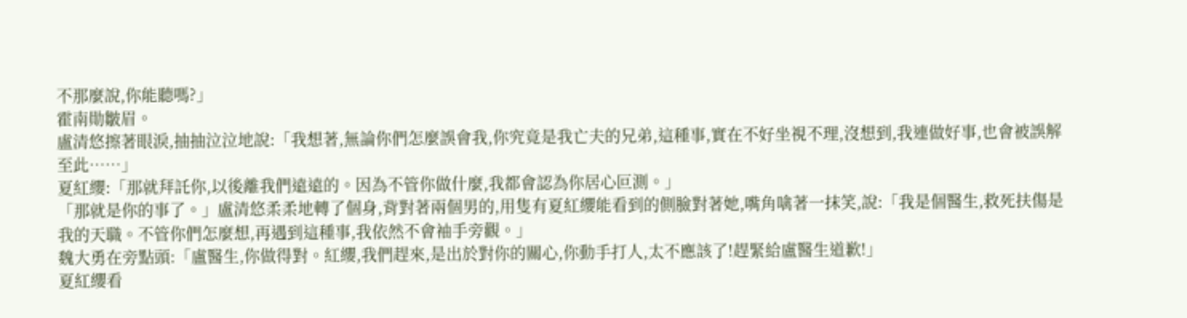不那麼說,你能聽嗎?」
霍南勛皺眉。
盧清悠擦著眼淚,抽抽泣泣地說:「我想著,無論你們怎麼誤會我,你究竟是我亡夫的兄弟,這種事,實在不好坐視不理,沒想到,我連做好事,也會被誤解至此……」
夏紅纓:「那就拜託你,以後離我們遠遠的。因為不管你做什麼,我都會認為你居心叵測。」
「那就是你的事了。」盧清悠柔柔地轉了個身,背對著兩個男的,用隻有夏紅纓能看到的側臉對著她,嘴角噙著一抹笑,說:「我是個醫生,救死扶傷是我的天職。不管你們怎麼想,再遇到這種事,我依然不會袖手旁觀。」
魏大勇在旁點頭:「盧醫生,你做得對。紅纓,我們趕來,是出於對你的關心,你動手打人,太不應該了!趕緊給盧醫生道歉!」
夏紅纓看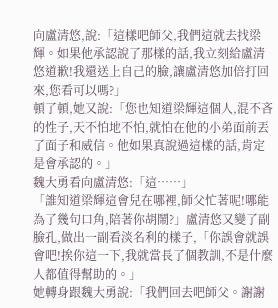向盧清悠,說:「這樣吧師父,我們這就去找梁輝。如果他承認說了那樣的話,我立刻給盧清悠道歉!我還送上自己的臉,讓盧清悠加倍打回來,您看可以嗎?」
頓了頓,她又說:「您也知道梁輝這個人,混不吝的性子,天不怕地不怕,就怕在他的小弟面前丟了面子和威信。他如果真說過這樣的話,肯定是會承認的。」
魏大勇看向盧清悠:「這……」
「誰知道梁輝這會兒在哪裡,師父忙著呢!哪能為了幾句口角,陪著你胡鬧?」盧清悠又變了副臉孔,做出一副看淡名利的樣子,「你誤會就誤會吧!挨你這一下,我就當長了個教訓,不是什麼人都值得幫助的。」
她轉身跟魏大勇說:「我們回去吧師父。謝謝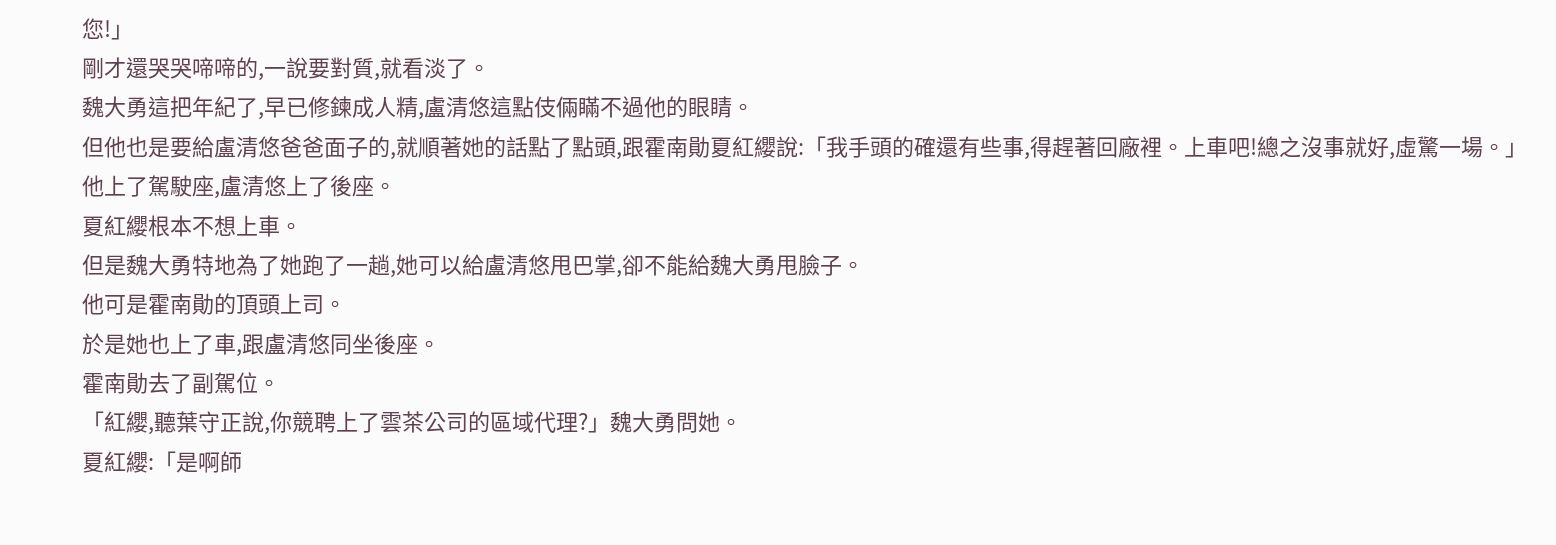您!」
剛才還哭哭啼啼的,一說要對質,就看淡了。
魏大勇這把年紀了,早已修鍊成人精,盧清悠這點伎倆瞞不過他的眼睛。
但他也是要給盧清悠爸爸面子的,就順著她的話點了點頭,跟霍南勛夏紅纓說:「我手頭的確還有些事,得趕著回廠裡。上車吧!總之沒事就好,虛驚一場。」
他上了駕駛座,盧清悠上了後座。
夏紅纓根本不想上車。
但是魏大勇特地為了她跑了一趟,她可以給盧清悠甩巴掌,卻不能給魏大勇甩臉子。
他可是霍南勛的頂頭上司。
於是她也上了車,跟盧清悠同坐後座。
霍南勛去了副駕位。
「紅纓,聽葉守正說,你競聘上了雲茶公司的區域代理?」魏大勇問她。
夏紅纓:「是啊師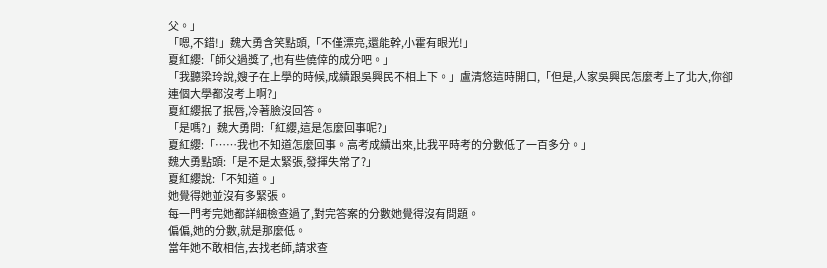父。」
「嗯,不錯!」魏大勇含笑點頭,「不僅漂亮,還能幹,小霍有眼光!」
夏紅纓:「師父過獎了,也有些僥倖的成分吧。」
「我聽梁玲說,嫂子在上學的時候,成績跟吳興民不相上下。」盧清悠這時開口,「但是,人家吳興民怎麼考上了北大,你卻連個大學都沒考上啊?」
夏紅纓抿了抿唇,冷著臉沒回答。
「是嗎?」魏大勇問:「紅纓,這是怎麼回事呢?」
夏紅纓:「……我也不知道怎麼回事。高考成績出來,比我平時考的分數低了一百多分。」
魏大勇點頭:「是不是太緊張,發揮失常了?」
夏紅纓說:「不知道。」
她覺得她並沒有多緊張。
每一門考完她都詳細檢查過了,對完答案的分數她覺得沒有問題。
偏偏,她的分數,就是那麼低。
當年她不敢相信,去找老師,請求查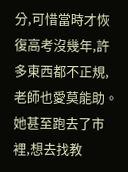分,可惜當時才恢復高考沒幾年,許多東西都不正規,老師也愛莫能助。
她甚至跑去了市裡,想去找教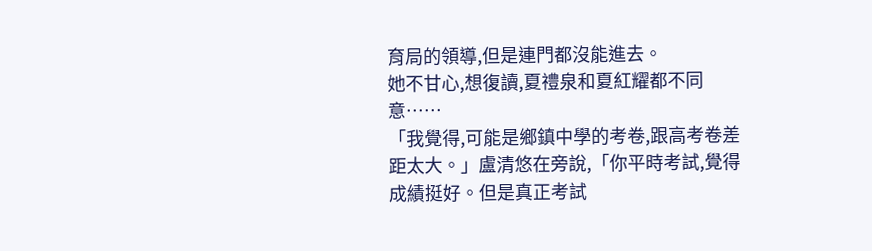育局的領導,但是連門都沒能進去。
她不甘心,想復讀,夏禮泉和夏紅耀都不同意……
「我覺得,可能是鄉鎮中學的考卷,跟高考卷差距太大。」盧清悠在旁說,「你平時考試,覺得成績挺好。但是真正考試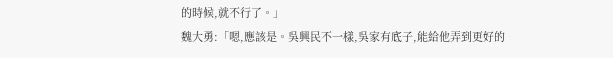的時候,就不行了。」
魏大勇:「嗯,應該是。吳興民不一樣,吳家有底子,能給他弄到更好的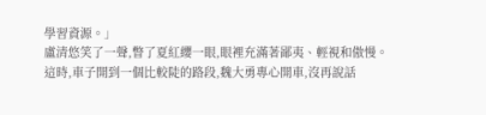學習資源。」
盧清悠笑了一聲,瞥了夏紅纓一眼,眼裡充滿著鄙夷、輕視和傲慢。
這時,車子開到一個比較陡的路段,魏大勇專心開車,沒再說話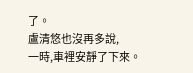了。
盧清悠也沒再多說,
一時,車裡安靜了下來。